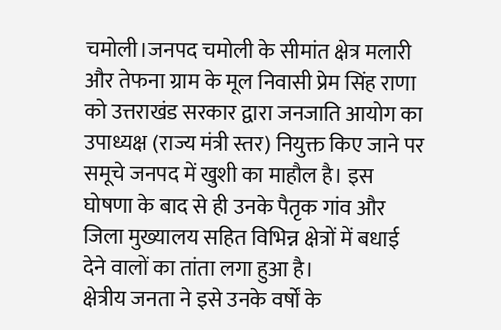चमोली।जनपद चमोली के सीमांत क्षेत्र मलारी और तेफना ग्राम के मूल निवासी प्रेम सिंह राणा को उत्तराखंड सरकार द्वारा जनजाति आयोग का उपाध्यक्ष (राज्य मंत्री स्तर) नियुक्त किए जाने पर समूचे जनपद में खुशी का माहौल है। इस घोषणा के बाद से ही उनके पैतृक गांव और जिला मुख्यालय सहित विभिन्न क्षेत्रों में बधाई देने वालों का तांता लगा हुआ है।
क्षेत्रीय जनता ने इसे उनके वर्षों के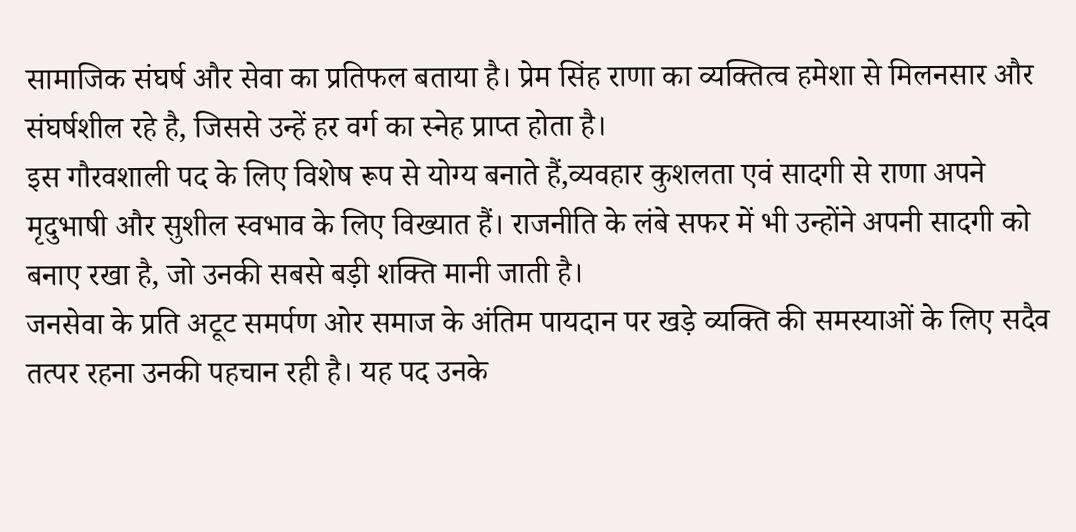सामाजिक संघर्ष और सेवा का प्रतिफल बताया है। प्रेम सिंह राणा का व्यक्तित्व हमेशा से मिलनसार और संघर्षशील रहे है, जिससे उन्हें हर वर्ग का स्नेह प्राप्त होता है।
इस गौरवशाली पद के लिए विशेष रूप से योग्य बनाते हैं,व्यवहार कुशलता एवं सादगी से राणा अपने मृदुभाषी और सुशील स्वभाव के लिए विख्यात हैं। राजनीति के लंबे सफर में भी उन्होंने अपनी सादगी को बनाए रखा है, जो उनकी सबसे बड़ी शक्ति मानी जाती है।
जनसेवा के प्रति अटूट समर्पण ओर समाज के अंतिम पायदान पर खड़े व्यक्ति की समस्याओं के लिए सदैव तत्पर रहना उनकी पहचान रही है। यह पद उनके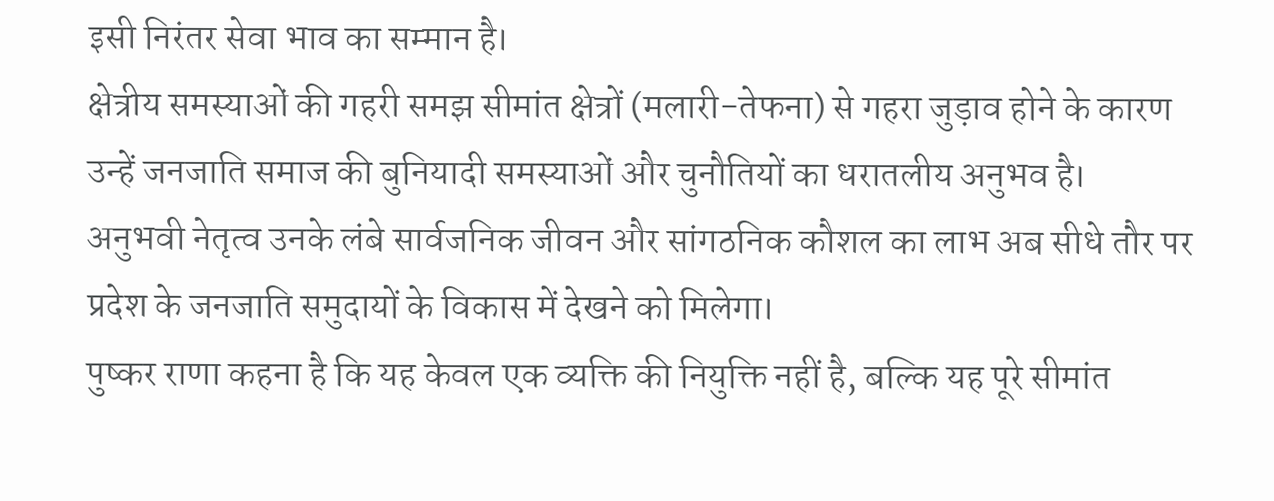इसी निरंतर सेवा भाव का सम्मान है।
क्षेत्रीय समस्याओं की गहरी समझ सीमांत क्षेत्रों (मलारी-तेफना) से गहरा जुड़ाव होने के कारण उन्हें जनजाति समाज की बुनियादी समस्याओं और चुनौतियों का धरातलीय अनुभव है।
अनुभवी नेतृत्व उनके लंबे सार्वजनिक जीवन और सांगठनिक कौशल का लाभ अब सीधे तौर पर प्रदेश के जनजाति समुदायों के विकास में देखने को मिलेगा।
पुष्कर राणा कहना है कि यह केवल एक व्यक्ति की नियुक्ति नहीं है, बल्कि यह पूरे सीमांत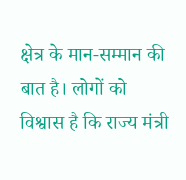क्षेत्र के मान-सम्मान की बात है। लोगों को विश्वास है कि राज्य मंत्री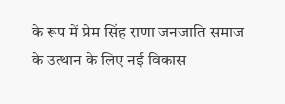के रूप में प्रेम सिंह राणा जनजाति समाज के उत्थान के लिए नई विकास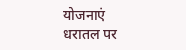योजनाएं धरातल पर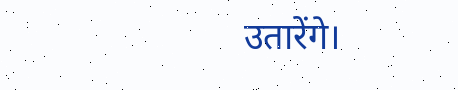उतारेंगे।